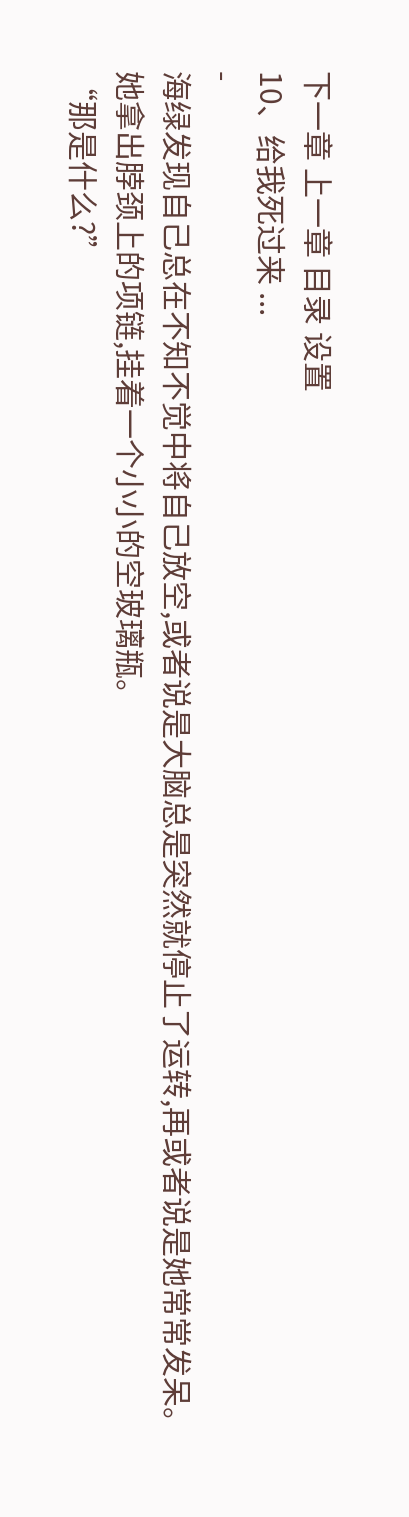下一章 上一章 目录 设置
10、给我死过来 ...
-
海绿发现自己总在不知不觉中将自己放空,或者说是大脑总是突然就停止了运转,再或者说是她常常发呆。
她拿出脖颈上的项链,挂着一个小小的空玻璃瓶。
“那是什么?”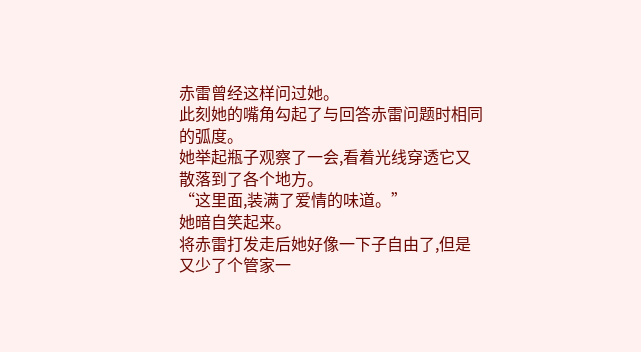赤雷曾经这样问过她。
此刻她的嘴角勾起了与回答赤雷问题时相同的弧度。
她举起瓶子观察了一会,看着光线穿透它又散落到了各个地方。
“这里面,装满了爱情的味道。”
她暗自笑起来。
将赤雷打发走后她好像一下子自由了,但是又少了个管家一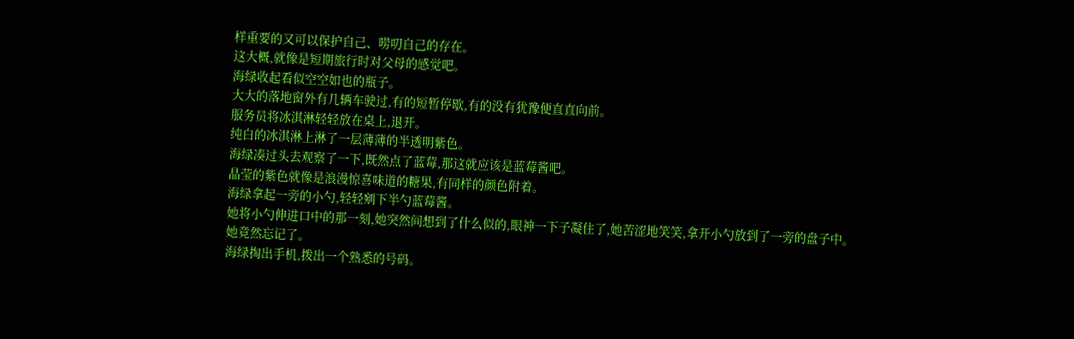样重要的又可以保护自己、唠叨自己的存在。
这大概,就像是短期旅行时对父母的感觉吧。
海绿收起看似空空如也的瓶子。
大大的落地窗外有几辆车驶过,有的短暂停歇,有的没有犹豫便直直向前。
服务员将冰淇淋轻轻放在桌上,退开。
纯白的冰淇淋上淋了一层薄薄的半透明紫色。
海绿凑过头去观察了一下,既然点了蓝莓,那这就应该是蓝莓酱吧。
晶莹的紫色就像是浪漫惊喜味道的糖果,有同样的颜色附着。
海绿拿起一旁的小勺,轻轻剜下半勺蓝莓酱。
她将小勺伸进口中的那一刻,她突然间想到了什么似的,眼神一下子凝住了,她苦涩地笑笑,拿开小勺放到了一旁的盘子中。
她竟然忘记了。
海绿掏出手机,拨出一个熟悉的号码。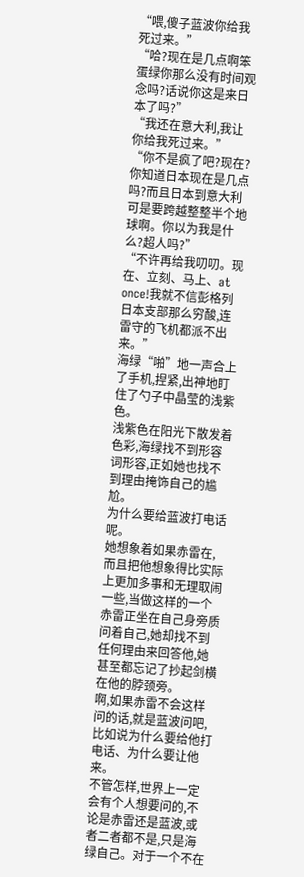“喂,傻子蓝波你给我死过来。”
“哈?现在是几点啊笨蛋绿你那么没有时间观念吗?话说你这是来日本了吗?”
“我还在意大利,我让你给我死过来。”
“你不是疯了吧?现在?你知道日本现在是几点吗?而且日本到意大利可是要跨越整整半个地球啊。你以为我是什么?超人吗?”
“不许再给我叨叨。现在、立刻、马上、at once!我就不信彭格列日本支部那么穷酸,连雷守的飞机都派不出来。”
海绿“啪”地一声合上了手机,捏紧,出神地盯住了勺子中晶莹的浅紫色。
浅紫色在阳光下散发着色彩,海绿找不到形容词形容,正如她也找不到理由掩饰自己的尴尬。
为什么要给蓝波打电话呢。
她想象着如果赤雷在,而且把他想象得比实际上更加多事和无理取闹一些,当做这样的一个赤雷正坐在自己身旁质问着自己,她却找不到任何理由来回答他,她甚至都忘记了抄起剑横在他的脖颈旁。
啊,如果赤雷不会这样问的话,就是蓝波问吧,比如说为什么要给他打电话、为什么要让他来。
不管怎样,世界上一定会有个人想要问的,不论是赤雷还是蓝波,或者二者都不是,只是海绿自己。对于一个不在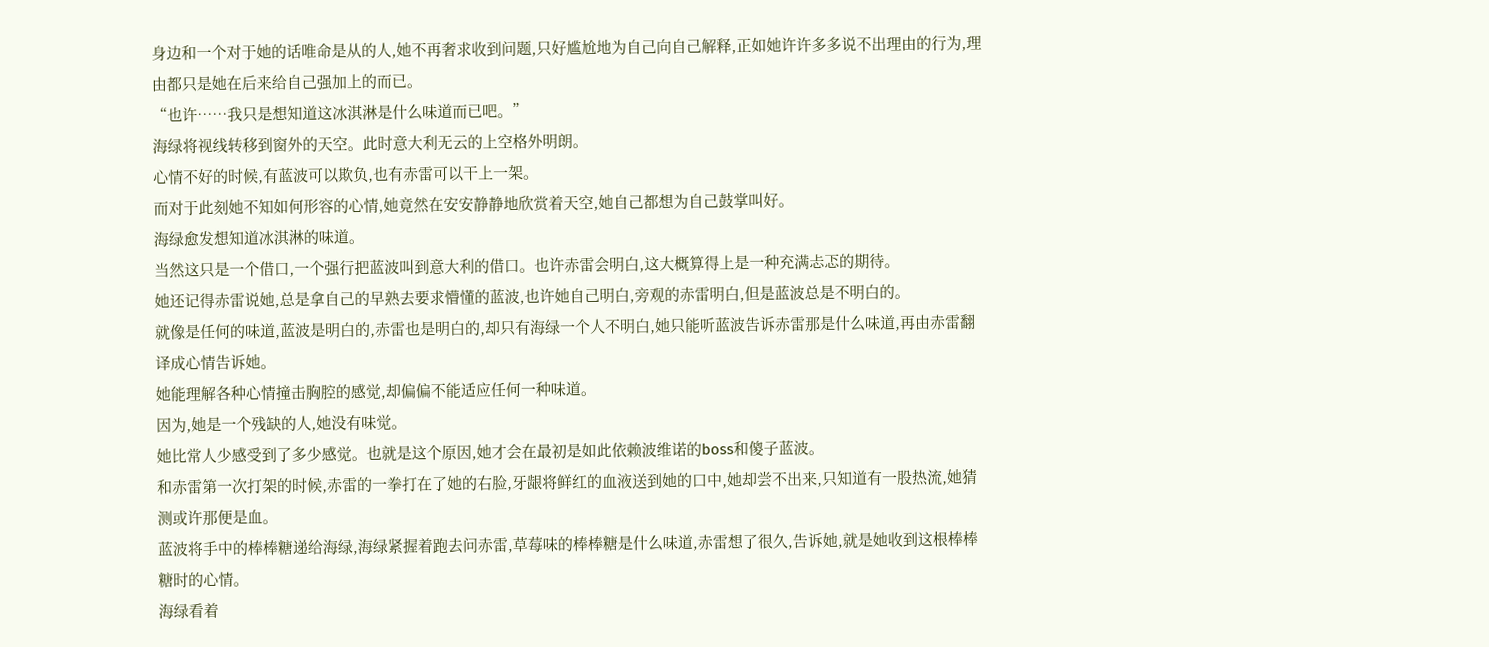身边和一个对于她的话唯命是从的人,她不再奢求收到问题,只好尴尬地为自己向自己解释,正如她许许多多说不出理由的行为,理由都只是她在后来给自己强加上的而已。
“也许……我只是想知道这冰淇淋是什么味道而已吧。”
海绿将视线转移到窗外的天空。此时意大利无云的上空格外明朗。
心情不好的时候,有蓝波可以欺负,也有赤雷可以干上一架。
而对于此刻她不知如何形容的心情,她竟然在安安静静地欣赏着天空,她自己都想为自己鼓掌叫好。
海绿愈发想知道冰淇淋的味道。
当然这只是一个借口,一个强行把蓝波叫到意大利的借口。也许赤雷会明白,这大概算得上是一种充满忐忑的期待。
她还记得赤雷说她,总是拿自己的早熟去要求懵懂的蓝波,也许她自己明白,旁观的赤雷明白,但是蓝波总是不明白的。
就像是任何的味道,蓝波是明白的,赤雷也是明白的,却只有海绿一个人不明白,她只能听蓝波告诉赤雷那是什么味道,再由赤雷翻译成心情告诉她。
她能理解各种心情撞击胸腔的感觉,却偏偏不能适应任何一种味道。
因为,她是一个残缺的人,她没有味觉。
她比常人少感受到了多少感觉。也就是这个原因,她才会在最初是如此依赖波维诺的boss和傻子蓝波。
和赤雷第一次打架的时候,赤雷的一拳打在了她的右脸,牙龈将鲜红的血液送到她的口中,她却尝不出来,只知道有一股热流,她猜测或许那便是血。
蓝波将手中的棒棒糖递给海绿,海绿紧握着跑去问赤雷,草莓味的棒棒糖是什么味道,赤雷想了很久,告诉她,就是她收到这根棒棒糖时的心情。
海绿看着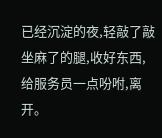已经沉淀的夜,轻敲了敲坐麻了的腿,收好东西,给服务员一点吩咐,离开。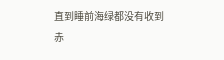直到睡前海绿都没有收到赤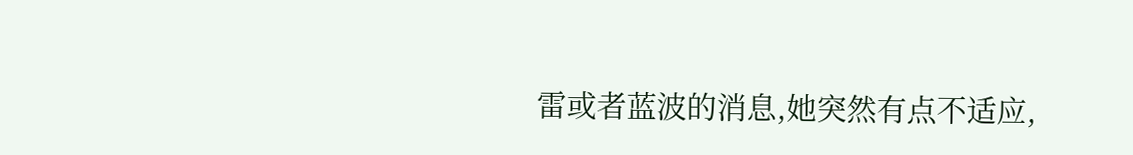雷或者蓝波的消息,她突然有点不适应,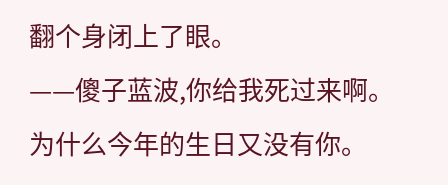翻个身闭上了眼。
——傻子蓝波,你给我死过来啊。为什么今年的生日又没有你。